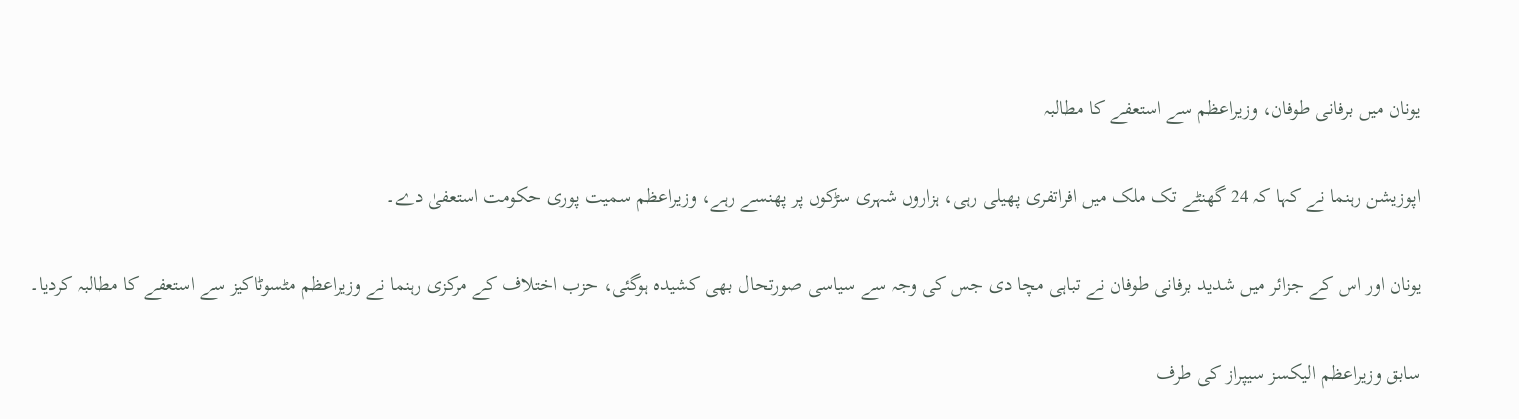یونان میں برفانی طوفان، وزیراعظم سے استعفے کا مطالبہ

اپوزیشن رہنما نے کہا کہ 24 گھنٹے تک ملک میں افراتفری پھیلی رہی، ہزاروں شہری سڑکوں پر پھنسے رہے، وزیراعظم سمیت پوری حکومت استعفیٰ دے۔

یونان اور اس کے جزائر میں شدید برفانی طوفان نے تباہی مچا دی جس کی وجہ سے سیاسی صورتحال بھی کشیدہ ہوگئی، حزب اختلاف کے مرکزی رہنما نے وزیراعظم مٹسوٹاکیز سے استعفے کا مطالبہ کردیا۔

سابق وزیراعظم الیکسز سیپراز کی طرف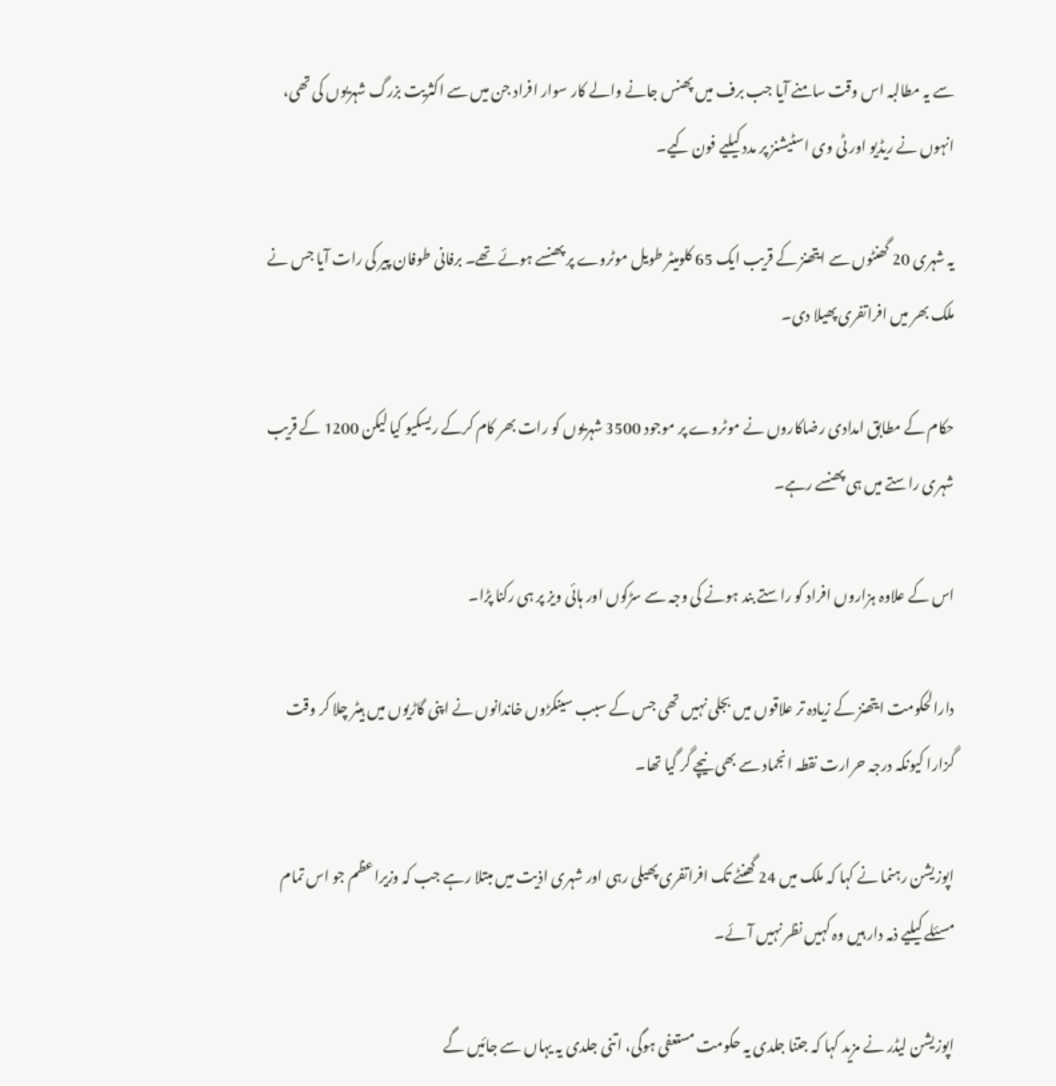سے یہ مطالبہ اس وقت سامنے آیا جب برف میں پھنس جانے والے کار سوار افراد جن میں سے اکثریت بزرگ شہریوں کی تھی، انہوں نے ریڈیو اور ٹی وی اسٹیشنز پر مدد کیلیے فون کیے۔

یہ شہری 20 گھنٹوں سے ایتھنز کے قریب ایک 65 کلومیٹر طویل موٹروے پر پھنسے ہوئے تھے۔ برفانی طوفان پیر کی رات آیا جس نے ملک بھر میں افراتفری پھیلا دی۔

حکام کے مطابق امدادی رضاکاروں نے موٹروے پر موجود 3500 شہریوں کو رات بھر کام کرکے ریسکیو کیا لیکن 1200 کے قریب شہری راستے میں ہی پھنسے رہے۔

اس کے علاوہ ہزاروں افراد کو راستے بند ہونے کی وجہ سے سڑکوں اور ہائی ویز پر ہی رکنا پڑا۔

دارالحکومت ایتھنز کے زیادہ تر علاقوں میں بجلی نہیں تھی جس کے سبب سینکڑوں خاندانوں نے اپنی گاڑیوں میں ہیٹر چلا کر وقت گزارا کیونکہ درجہ حرارت نقطہ انجماد سے بھی نیچے گر گیا تھا۔

اپوزیشن رہنما نے کہا کہ ملک میں 24 گھنٹے تک افراتفری پھیلی رہی اور شہری اذیت میں مبتلا رہے جب کہ وزیراعظم جو اس تمام مسئلے کیلیے ذمہ دار ہیں وہ کہیں نظر نہیں آئے۔

اپوزیشن لیڈر نے مزید کہا کہ جتنا جلدی یہ حکومت مستعفی ہوگی، اتنی جلدی یہ یہاں سے جائیں گے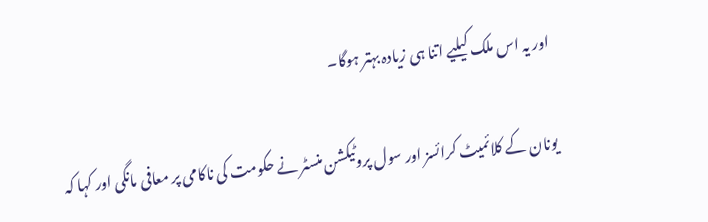اور یہ اس ملک کیلیے اتنا ہی زیادہ بہتر ہوگا۔

یونان کے کلائمیٹ کرائسز اور سول پروٹیکشن منسٹر نے حکومت کی ناکامی پر معافی مانگی اور کہا کہ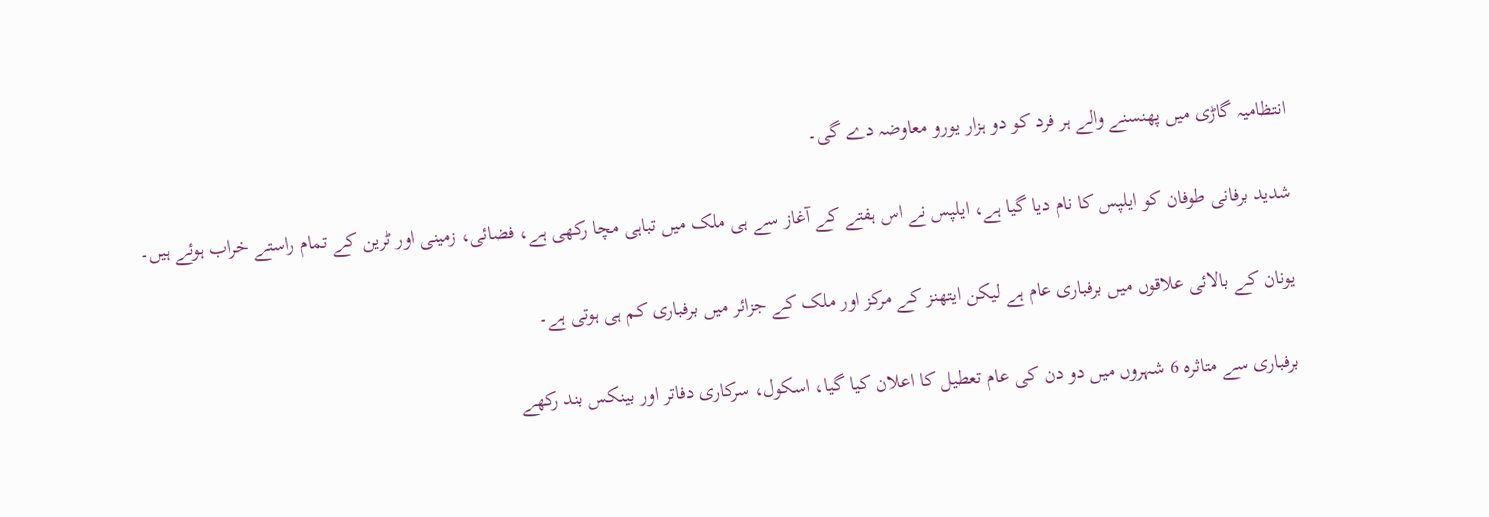انتظامیہ گاڑی میں پھنسنے والے ہر فرد کو دو ہزار یورو معاوضہ دے گی۔

شدید برفانی طوفان کو ایلپس کا نام دیا گیا ہے، ایلپس نے اس ہفتے کے آغاز سے ہی ملک میں تباہی مچا رکھی ہے، فضائی، زمینی اور ٹرین کے تمام راستے خراب ہوئے ہیں۔

یونان کے بالائی علاقوں میں برفباری عام ہے لیکن ایتھنز کے مرکز اور ملک کے جزائر میں برفباری کم ہی ہوتی ہے۔

برفباری سے متاثرہ 6 شہروں میں دو دن کی عام تعطیل کا اعلان کیا گیا، اسکول، سرکاری دفاتر اور بینکس بند رکھے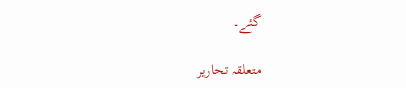گئے۔

متعلقہ تحاریر